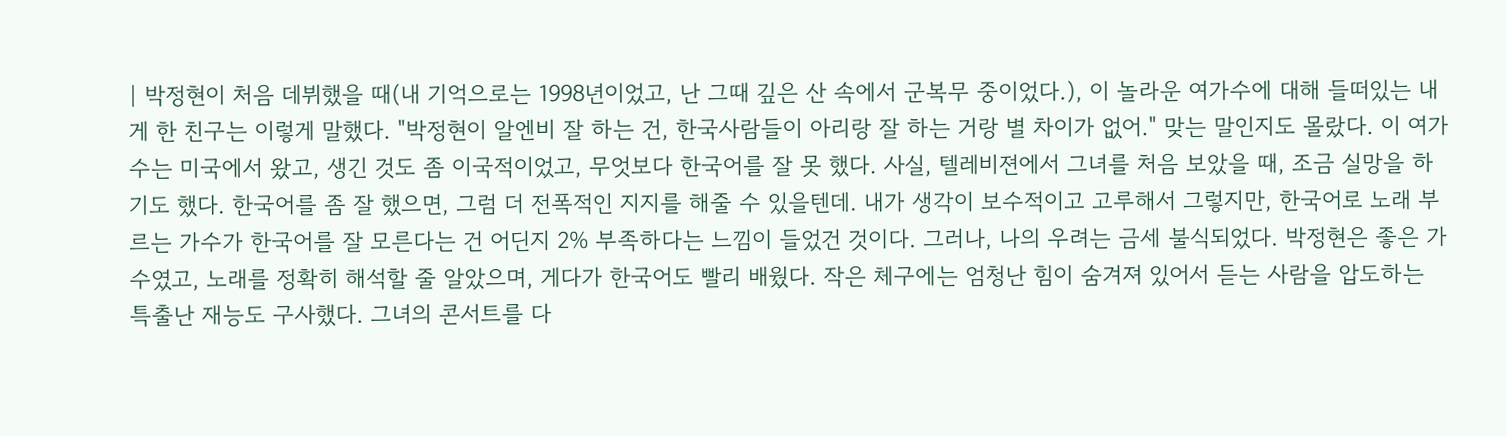| 박정현이 처음 데뷔했을 때(내 기억으로는 1998년이었고, 난 그때 깊은 산 속에서 군복무 중이었다.), 이 놀라운 여가수에 대해 들떠있는 내게 한 친구는 이렇게 말했다. "박정현이 알엔비 잘 하는 건, 한국사람들이 아리랑 잘 하는 거랑 별 차이가 없어." 맞는 말인지도 몰랐다. 이 여가수는 미국에서 왔고, 생긴 것도 좀 이국적이었고, 무엇보다 한국어를 잘 못 했다. 사실, 텔레비젼에서 그녀를 처음 보았을 때, 조금 실망을 하기도 했다. 한국어를 좀 잘 했으면, 그럼 더 전폭적인 지지를 해줄 수 있을텐데. 내가 생각이 보수적이고 고루해서 그렇지만, 한국어로 노래 부르는 가수가 한국어를 잘 모른다는 건 어딘지 2% 부족하다는 느낌이 들었건 것이다. 그러나, 나의 우려는 금세 불식되었다. 박정현은 좋은 가수였고, 노래를 정확히 해석할 줄 알았으며, 게다가 한국어도 빨리 배웠다. 작은 체구에는 엄청난 힘이 숨겨져 있어서 듣는 사람을 압도하는 특출난 재능도 구사했다. 그녀의 콘서트를 다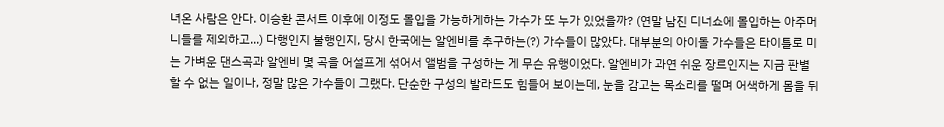녀온 사람은 안다. 이승환 콘서트 이후에 이정도 몰입을 가능하게하는 가수가 또 누가 있었을까? (연말 남진 디너쇼에 몰입하는 아주머니들를 제외하고...) 다행인지 불행인지, 당시 한국에는 알엔비를 추구하는(?) 가수들이 많았다. 대부분의 아이돌 가수들은 타이틀로 미는 가벼운 댄스곡과 알엔비 몇 곡을 어설프게 섞어서 앨범을 구성하는 게 무슨 유행이었다. 알엔비가 과연 쉬운 장르인지는 지금 판별할 수 없는 일이나, 정말 많은 가수들이 그랬다. 단순한 구성의 발라드도 힘들어 보이는데, 눈을 감고는 목소리를 떨며 어색하게 몸을 뒤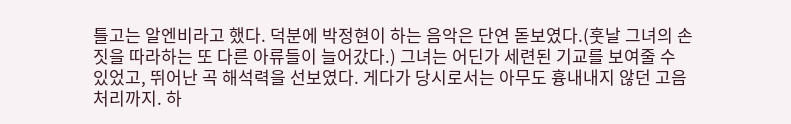틀고는 알엔비라고 했다. 덕분에 박정현이 하는 음악은 단연 돋보였다.(훗날 그녀의 손짓을 따라하는 또 다른 아류들이 늘어갔다.) 그녀는 어딘가 세련된 기교를 보여줄 수 있었고, 뛰어난 곡 해석력을 선보였다. 게다가 당시로서는 아무도 흉내내지 않던 고음처리까지. 하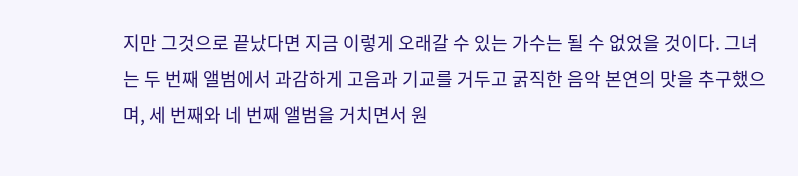지만 그것으로 끝났다면 지금 이렇게 오래갈 수 있는 가수는 될 수 없었을 것이다. 그녀는 두 번째 앨범에서 과감하게 고음과 기교를 거두고 굵직한 음악 본연의 맛을 추구했으며, 세 번째와 네 번째 앨범을 거치면서 원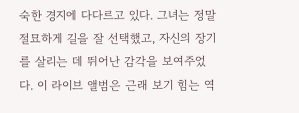숙한 경지에 다다르고 있다. 그녀는 정말 절묘하게 길을 잘 선택했고, 자신의 장기를 살리는 데 뛰어난 감각을 보여주었다. 이 라이브 앨범은 근래 보기 힘는 역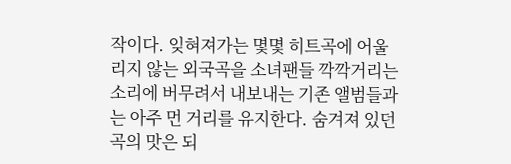작이다. 잊혀져가는 몇몇 히트곡에 어울리지 않는 외국곡을 소녀팬들 깍깍거리는 소리에 버무려서 내보내는 기존 앨범들과는 아주 먼 거리를 유지한다. 숨겨져 있던 곡의 맛은 되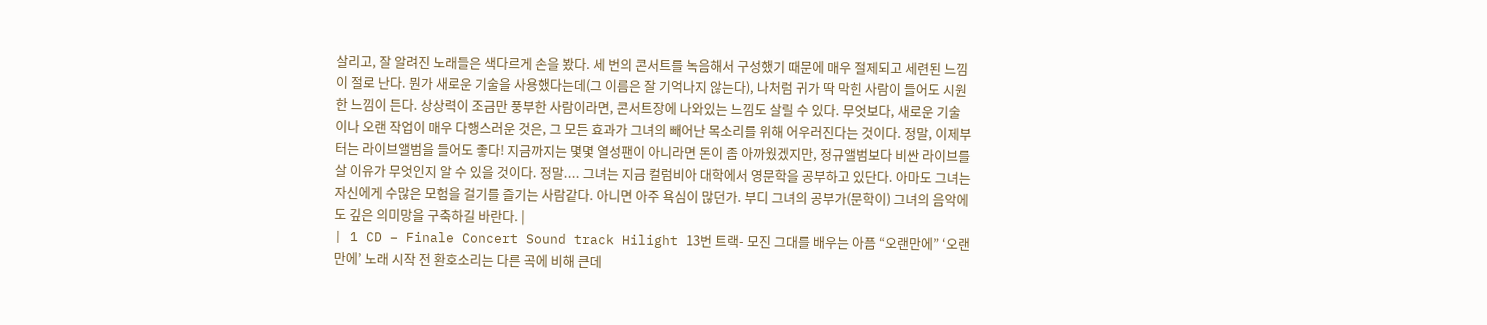살리고, 잘 알려진 노래들은 색다르게 손을 봤다. 세 번의 콘서트를 녹음해서 구성했기 때문에 매우 절제되고 세련된 느낌이 절로 난다. 뭔가 새로운 기술을 사용했다는데(그 이름은 잘 기억나지 않는다), 나처럼 귀가 딱 막힌 사람이 들어도 시원한 느낌이 든다. 상상력이 조금만 풍부한 사람이라면, 콘서트장에 나와있는 느낌도 살릴 수 있다. 무엇보다, 새로운 기술이나 오랜 작업이 매우 다행스러운 것은, 그 모든 효과가 그녀의 빼어난 목소리를 위해 어우러진다는 것이다. 정말, 이제부터는 라이브앨범을 들어도 좋다! 지금까지는 몇몇 열성팬이 아니라면 돈이 좀 아까웠겠지만, 정규앨범보다 비싼 라이브를 살 이유가 무엇인지 알 수 있을 것이다. 정말.... 그녀는 지금 컬럼비아 대학에서 영문학을 공부하고 있단다. 아마도 그녀는 자신에게 수많은 모험을 걸기를 즐기는 사람같다. 아니면 아주 욕심이 많던가. 부디 그녀의 공부가(문학이) 그녀의 음악에도 깊은 의미망을 구축하길 바란다. |
| 1 CD – Finale Concert Sound track Hilight 13번 트랙- 모진 그대를 배우는 아픔 “오랜만에” ‘오랜만에’ 노래 시작 전 환호소리는 다른 곡에 비해 큰데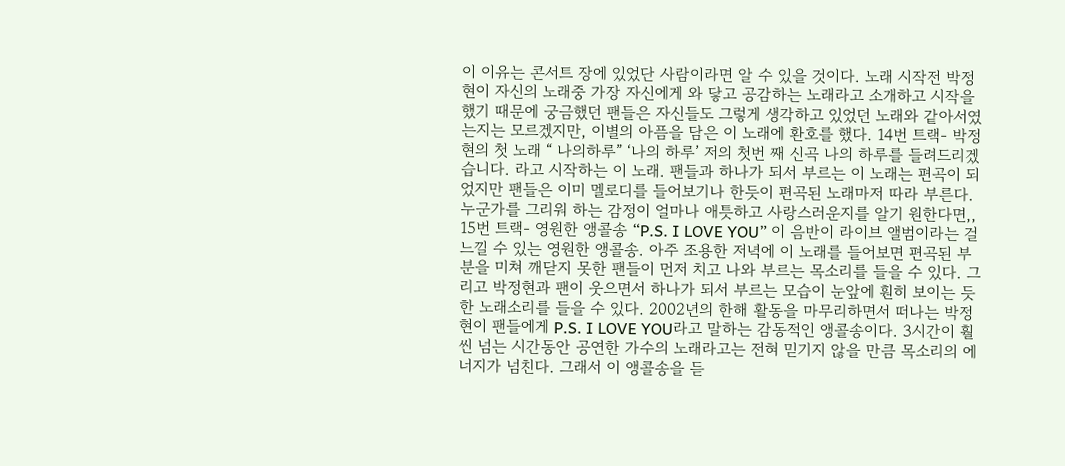이 이유는 콘서트 장에 있었단 사람이라면 알 수 있을 것이다. 노래 시작전 박정현이 자신의 노래중 가장 자신에게 와 닿고 공감하는 노래라고 소개하고 시작을 했기 때문에 궁금했던 팬들은 자신들도 그렇게 생각하고 있었던 노래와 같아서였는지는 모르겠지만, 이별의 아픔을 담은 이 노래에 환호를 했다. 14번 트랙- 박정현의 첫 노래 “ 나의하루” ‘나의 하루’ 저의 첫번 째 신곡 나의 하루를 들려드리겠습니다. 라고 시작하는 이 노래. 팬들과 하나가 되서 부르는 이 노래는 편곡이 되었지만 팬들은 이미 멜로디를 들어보기나 한듯이 편곡된 노래마저 따라 부른다. 누군가를 그리워 하는 감정이 얼마나 애틋하고 사랑스러운지를 알기 원한다면,, 15번 트랙- 영원한 앵콜송 “P.S. I LOVE YOU” 이 음반이 라이브 앨범이라는 걸 느낄 수 있는 영원한 앵콜송. 아주 조용한 저녁에 이 노래를 들어보면 편곡된 부분을 미쳐 깨닫지 못한 팬들이 먼저 치고 나와 부르는 목소리를 들을 수 있다. 그리고 박정현과 팬이 웃으면서 하나가 되서 부르는 모습이 눈앞에 훤히 보이는 듯한 노래소리를 들을 수 있다. 2002년의 한해 활동을 마무리하면서 떠나는 박정현이 팬들에게 P.S. I LOVE YOU라고 말하는 감동적인 앵콜송이다. 3시간이 훨씬 넘는 시간동안 공연한 가수의 노래라고는 전혀 믿기지 않을 만큼 목소리의 에너지가 넘친다. 그래서 이 앵콜송을 듣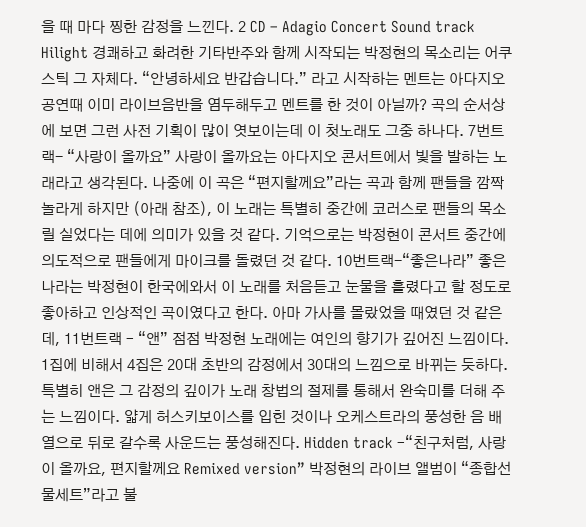을 때 마다 찡한 감정을 느낀다. 2 CD – Adagio Concert Sound track Hilight 경쾌하고 화려한 기타반주와 함께 시작되는 박정현의 목소리는 어쿠스틱 그 자체다. “안녕하세요 반갑습니다.” 라고 시작하는 멘트는 아다지오 공연때 이미 라이브음반을 염두해두고 멘트를 한 것이 아닐까? 곡의 순서상에 보면 그런 사전 기획이 많이 엿보이는데 이 첫노래도 그중 하나다. 7번트랙- “사랑이 올까요” 사랑이 올까요는 아다지오 콘서트에서 빛을 발하는 노래라고 생각된다. 나중에 이 곡은 “편지할께요”라는 곡과 함께 팬들을 깜짝놀라게 하지만 (아래 참조), 이 노래는 특별히 중간에 코러스로 팬들의 목소릴 실었다는 데에 의미가 있을 것 같다. 기억으로는 박정현이 콘서트 중간에 의도적으로 팬들에게 마이크를 돌렸던 것 같다. 10번트랙-“좋은나라” 좋은 나라는 박정현이 한국에와서 이 노래를 처음듣고 눈물을 흘렸다고 할 정도로 좋아하고 인상적인 곡이였다고 한다. 아마 가사를 몰랐었을 때였던 것 같은데, 11번트랙 – “앤” 점점 박정현 노래에는 여인의 향기가 깊어진 느낌이다. 1집에 비해서 4집은 20대 초반의 감정에서 30대의 느낌으로 바뀌는 듯하다. 특별히 앤은 그 감정의 깊이가 노래 창법의 절제를 통해서 완숙미를 더해 주는 느낌이다. 얇게 허스키보이스를 입힌 것이나 오케스트라의 풍성한 음 배열으로 뒤로 갈수록 사운드는 풍성해진다. Hidden track –“친구처럼, 사랑이 올까요, 편지할께요 Remixed version” 박정현의 라이브 앨범이 “종합선물세트”라고 불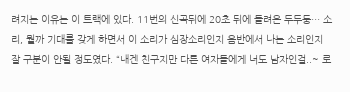려지는 이유는 이 트랙에 있다. 11번의 신곡뒤에 20초 뒤에 들려온 두두둥… 소리, 뭘까 기대를 갖게 하면서 이 소리가 심장소리인지 음반에서 나는 소리인지 잘 구분이 안될 정도였다. “내겐 친구지만 다른 여자들에게 너도 남자인걸..~ 로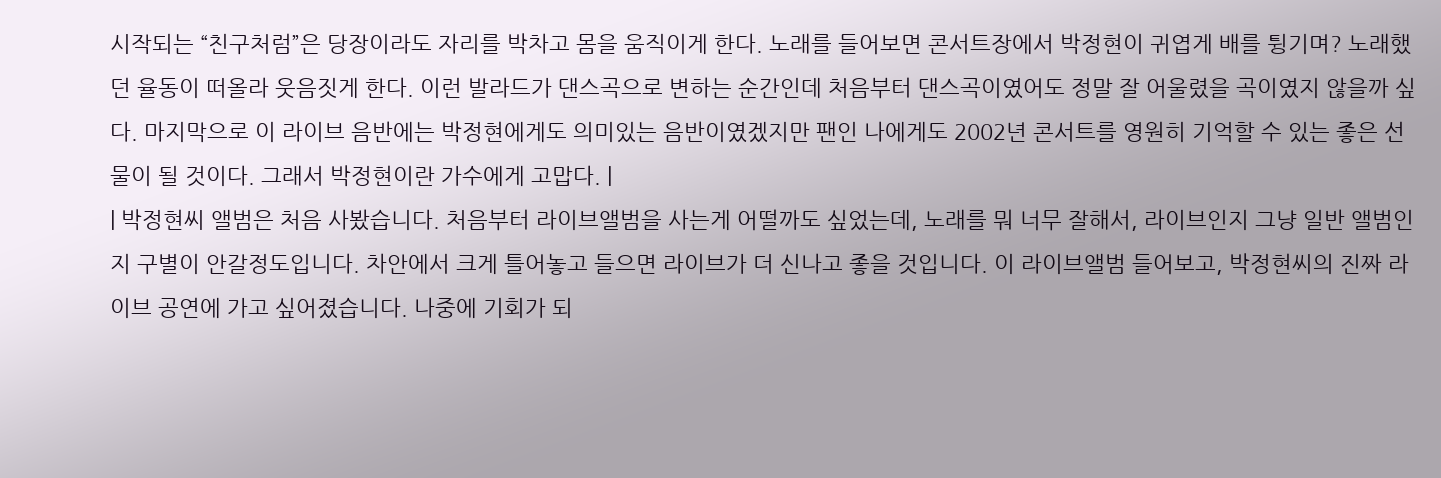시작되는 “친구처럼”은 당장이라도 자리를 박차고 몸을 움직이게 한다. 노래를 들어보면 콘서트장에서 박정현이 귀엽게 배를 튕기며? 노래했던 율동이 떠올라 웃음짓게 한다. 이런 발라드가 댄스곡으로 변하는 순간인데 처음부터 댄스곡이였어도 정말 잘 어울렸을 곡이였지 않을까 싶다. 마지막으로 이 라이브 음반에는 박정현에게도 의미있는 음반이였겠지만 팬인 나에게도 2002년 콘서트를 영원히 기억할 수 있는 좋은 선물이 될 것이다. 그래서 박정현이란 가수에게 고맙다. |
| 박정현씨 앨범은 처음 사봤습니다. 처음부터 라이브앨범을 사는게 어떨까도 싶었는데, 노래를 뭐 너무 잘해서, 라이브인지 그냥 일반 앨범인지 구별이 안갈정도입니다. 차안에서 크게 틀어놓고 들으면 라이브가 더 신나고 좋을 것입니다. 이 라이브앨범 들어보고, 박정현씨의 진짜 라이브 공연에 가고 싶어졌습니다. 나중에 기회가 되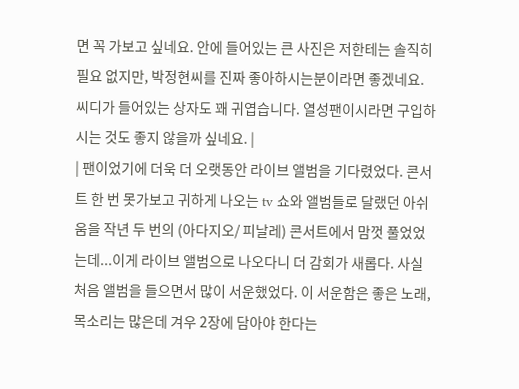면 꼭 가보고 싶네요. 안에 들어있는 큰 사진은 저한테는 솔직히 필요 없지만, 박정현씨를 진짜 좋아하시는분이라면 좋겠네요. 씨디가 들어있는 상자도 꽤 귀엽습니다. 열성팬이시라면 구입하시는 것도 좋지 않을까 싶네요. |
| 팬이었기에 더욱 더 오랫동안 라이브 앨범을 기다렸었다. 콘서트 한 번 못가보고 귀하게 나오는 tv 쇼와 앨범들로 달랬던 아쉬움을 작년 두 번의 (아다지오/ 피날레) 콘서트에서 맘껏 풀었었는데...이게 라이브 앨범으로 나오다니 더 감회가 새롭다. 사실 처음 앨범을 들으면서 많이 서운했었다. 이 서운함은 좋은 노래, 목소리는 많은데 겨우 2장에 담아야 한다는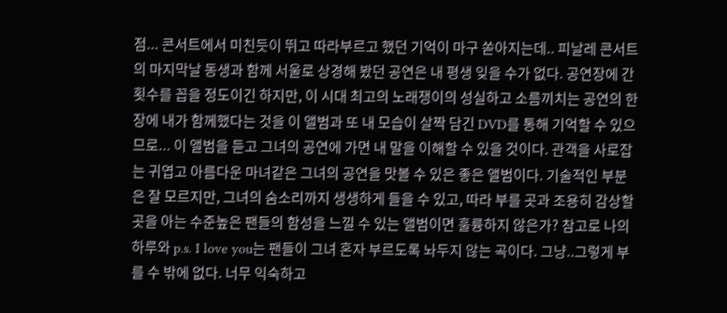점... 콘서트에서 미친듯이 뛰고 따라부르고 했던 기억이 마구 쏟아지는데.. 피날레 콘서트의 마지막날 동생과 함께 서울로 상경해 봤던 공연은 내 평생 잊을 수가 없다. 공연장에 간 횟수를 꼽을 정도이긴 하지만, 이 시대 최고의 노래쟁이의 성실하고 소름끼치는 공연의 한 장에 내가 함께했다는 것을 이 앨범과 또 내 모습이 살짝 담긴 DVD를 통해 기억할 수 있으므로... 이 앨범을 듣고 그녀의 공연에 가면 내 말을 이해할 수 있을 것이다. 관객을 사로잡는 귀엽고 아름다운 마녀같은 그녀의 공연을 맛볼 수 있은 좋은 앨범이다. 기술적인 부분은 잘 모르지만, 그녀의 숨소리까지 생생하게 들을 수 있고, 따라 부를 곳과 조용히 감상할 곳을 아는 수준높은 팬들의 함성을 느낄 수 있는 앨범이면 훌륭하지 않은가? 참고로 나의 하루와 p.s. I love you는 팬들이 그녀 혼자 부르도록 놔두지 않는 곡이다. 그냥..그렇게 부를 수 밖에 없다. 너무 익숙하고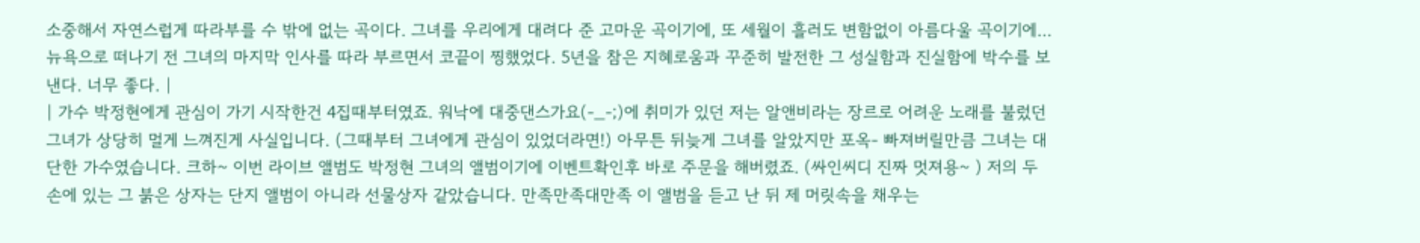소중해서 자연스럽게 따라부를 수 밖에 없는 곡이다. 그녀를 우리에게 대려다 준 고마운 곡이기에, 또 세월이 흘러도 변함없이 아름다울 곡이기에... 뉴욕으로 떠나기 전 그녀의 마지막 인사를 따라 부르면서 코끝이 찡했었다. 5년을 참은 지혜로움과 꾸준히 발전한 그 성실함과 진실함에 박수를 보낸다. 너무 좋다. |
| 가수 박정현에게 관심이 가기 시작한건 4집때부터였죠. 워낙에 대중댄스가요(-_-;)에 취미가 있던 저는 알앤비라는 장르로 어려운 노래를 불렀던 그녀가 상당히 멀게 느껴진게 사실입니다. (그때부터 그녀에게 관심이 있었더라면!) 아무튼 뒤늦게 그녀를 알았지만 포옥- 빠져버릴만큼 그녀는 대단한 가수였습니다. 크하~ 이번 라이브 앨범도 박정현 그녀의 앨범이기에 이벤트확인후 바로 주문을 해버렸죠. (싸인씨디 진짜 멋져용~ ) 저의 두손에 있는 그 붉은 상자는 단지 앨범이 아니라 선물상자 같았습니다. 만족만족대만족 이 앨범을 듣고 난 뒤 제 머릿속을 채우는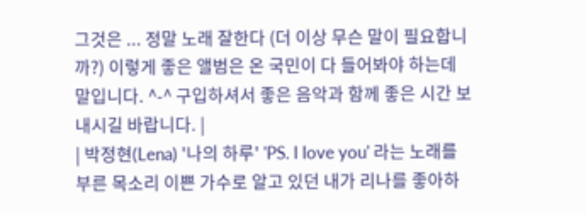그것은 ... 정말 노래 잘한다 (더 이상 무슨 말이 필요합니까?) 이렇게 좋은 앨범은 온 국민이 다 들어봐야 하는데 말입니다. ^-^ 구입하셔서 좋은 음악과 함께 좋은 시간 보내시길 바랍니다. |
| 박정현(Lena) '나의 하루' 'PS. I love you' 라는 노래를 부른 목소리 이쁜 가수로 알고 있던 내가 리나를 좋아하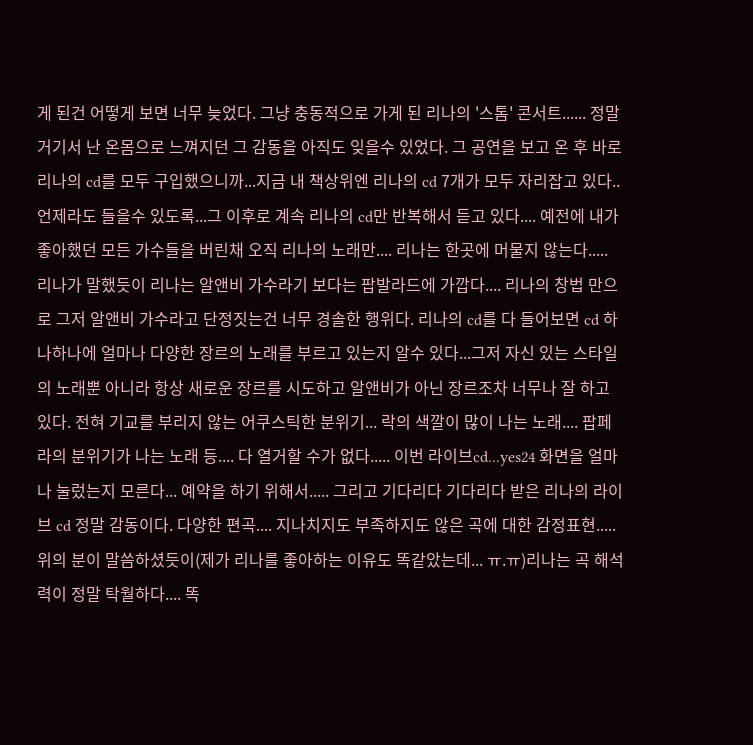게 된건 어떻게 보면 너무 늦었다. 그냥 충동적으로 가게 된 리나의 '스톰' 콘서트...... 정말 거기서 난 온몸으로 느껴지던 그 감동을 아직도 잊을수 있었다. 그 공연을 보고 온 후 바로 리나의 cd를 모두 구입했으니까...지금 내 책상위엔 리나의 cd 7개가 모두 자리잡고 있다..언제라도 들을수 있도록...그 이후로 계속 리나의 cd만 반복해서 듣고 있다.... 예전에 내가 좋아했던 모든 가수들을 버린채 오직 리나의 노래만.... 리나는 한곳에 머물지 않는다..... 리나가 말했듯이 리나는 알앤비 가수라기 보다는 팝발라드에 가깝다.... 리나의 창법 만으로 그저 알앤비 가수라고 단정짓는건 너무 경솔한 행위다. 리나의 cd를 다 들어보면 cd 하나하나에 얼마나 다양한 장르의 노래를 부르고 있는지 알수 있다...그저 자신 있는 스타일의 노래뿐 아니라 항상 새로운 장르를 시도하고 알앤비가 아닌 장르조차 너무나 잘 하고 있다. 전혀 기교를 부리지 않는 어쿠스틱한 분위기... 락의 색깔이 많이 나는 노래.... 팝페라의 분위기가 나는 노래 등.... 다 열거할 수가 없다..... 이번 라이브cd...yes24 화면을 얼마나 눌렀는지 모른다... 예약을 하기 위해서..... 그리고 기다리다 기다리다 받은 리나의 라이브 cd 정말 감동이다. 다양한 편곡.... 지나치지도 부족하지도 않은 곡에 대한 감정표현..... 위의 분이 말씀하셨듯이(제가 리나를 좋아하는 이유도 똑같았는데... ㅠ.ㅠ)리나는 곡 해석력이 정말 탁월하다.... 똑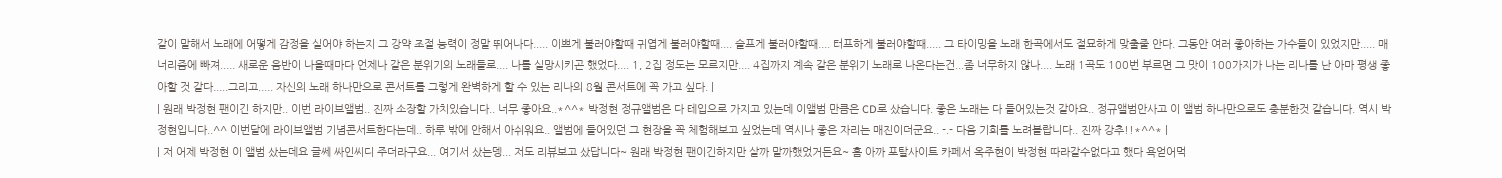같이 말해서 노래에 어떻게 감정을 실어야 하는지 그 강약 조절 능력이 정말 뛰어나다..... 이쁘게 불러야할때 귀엽게 불러야할때.... 슬프게 불러야할때.... 터프하게 불러야할때..... 그 타이밍을 노래 한곡에서도 절묘하게 맞출줄 안다. 그동안 여러 좋아하는 가수들이 있었지만..... 매너리즘에 빠져..... 새로운 음반이 나올때마다 언제나 같은 분위기의 노래들로.... 나를 실망시키곤 했었다.... 1, 2집 정도는 모르지만.... 4집까지 계속 같은 분위기 노래로 나온다는건...좀 너무하지 않나.... 노래 1곡도 100번 부르면 그 맛이 100가지가 나는 리나를 난 아마 평생 좋아할 것 같다.....그리고..... 자신의 노래 하나만으로 콘서트를 그렇게 완벽하게 할 수 있는 리나의 8월 콘서트에 꼭 가고 싶다. |
| 원래 박정현 팬이긴 하지만.. 이번 라이브앨범.. 진짜 소장할 가치있습니다.. 너무 좋아요..*^^* 박정현 정규앨범은 다 테입으로 가지고 있는데 이앨범 만큼은 CD로 샀습니다. 좋은 노래는 다 들어있는것 같아요.. 정규앨범안사고 이 앨범 하나만으로도 충분한것 같습니다. 역시 박정현입니다..^^ 이번달에 라이브앨범 기념콘서트한다는데.. 하루 밖에 안해서 아쉬워요.. 앨범에 들어있던 그 현장을 꼭 체험해보고 싶었는데 역시나 좋은 자리는 매진이더군요.. -.- 다음 기회를 노려볼랍니다.. 진짜 강추!!*^^* |
| 저 어제 박정현 이 앨범 샀는데요 글쎄 싸인씨디 주더라구요... 여기서 샀는뎅... 저도 리뷰보고 샀답니다~ 원래 박정현 팬이긴하지만 살까 말까했었거든요~ 흠 아까 포탈사이트 카페서 옥주현이 박정현 따라갈수없다고 했다 욕얻어먹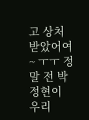고 상처받았어여~ ㅜㅜ 정말 전 박정현이 우리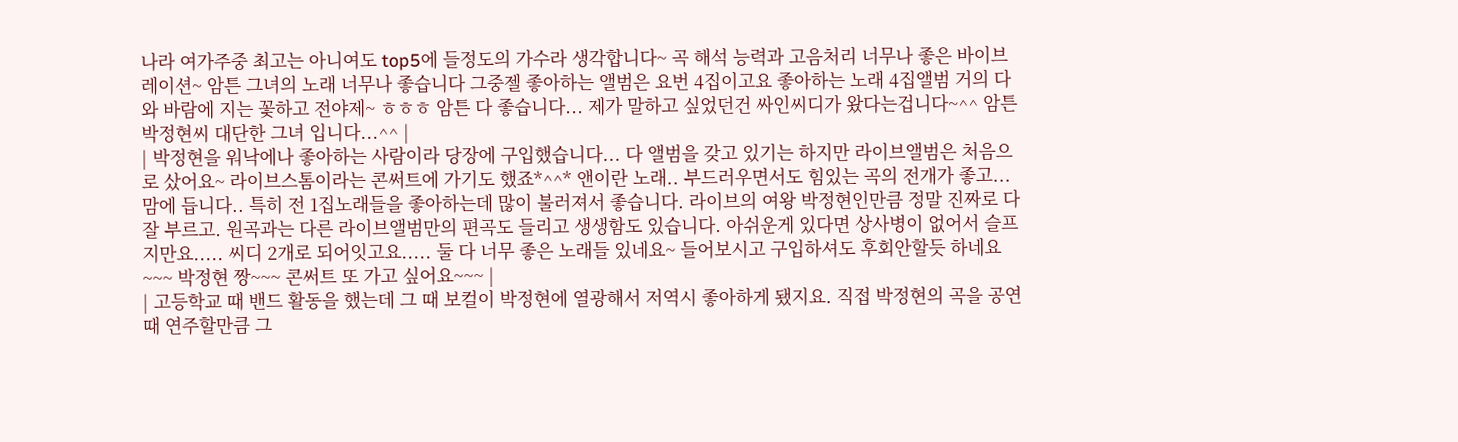나라 여가주중 최고는 아니여도 top5에 들정도의 가수라 생각합니다~ 곡 해석 능력과 고음처리 너무나 좋은 바이브레이션~ 암튼 그녀의 노래 너무나 좋습니다 그중젤 좋아하는 앨범은 요번 4집이고요 좋아하는 노래 4집앨범 거의 다와 바람에 지는 꽃하고 전야제~ ㅎㅎㅎ 암튼 다 좋습니다... 제가 말하고 싶었던건 싸인씨디가 왔다는겁니다~^^ 암튼 박정현씨 대단한 그녀 입니다...^^ |
| 박정현을 워낙에나 좋아하는 사람이라 당장에 구입했습니다... 다 앨범을 갖고 있기는 하지만 라이브앨범은 처음으로 샀어요~ 라이브스톰이라는 콘써트에 가기도 했죠*^^* 앤이란 노래.. 부드러우면서도 힘있는 곡의 전개가 좋고... 맘에 듭니다.. 특히 전 1집노래들을 좋아하는데 많이 불러져서 좋습니다. 라이브의 여왕 박정현인만큼 정말 진짜로 다 잘 부르고. 원곡과는 다른 라이브앨범만의 편곡도 들리고 생생함도 있습니다. 아쉬운게 있다면 상사병이 없어서 슬프지만요..... 씨디 2개로 되어잇고요..... 둘 다 너무 좋은 노래들 있네요~ 들어보시고 구입하셔도 후회안할듯 하네요~~~ 박정현 짱~~~ 콘써트 또 가고 싶어요~~~ |
| 고등학교 때 밴드 활동을 했는데 그 때 보컬이 박정현에 열광해서 저역시 좋아하게 됐지요. 직접 박정현의 곡을 공연 때 연주할만큼 그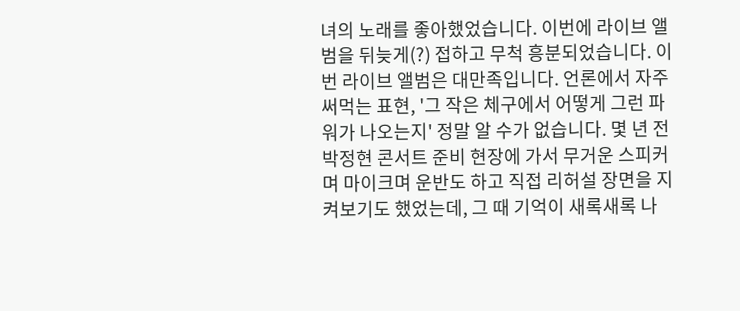녀의 노래를 좋아했었습니다. 이번에 라이브 앨범을 뒤늦게(?) 접하고 무척 흥분되었습니다. 이번 라이브 앨범은 대만족입니다. 언론에서 자주 써먹는 표현, '그 작은 체구에서 어떻게 그런 파워가 나오는지' 정말 알 수가 없습니다. 몇 년 전 박정현 콘서트 준비 현장에 가서 무거운 스피커며 마이크며 운반도 하고 직접 리허설 장면을 지켜보기도 했었는데, 그 때 기억이 새록새록 나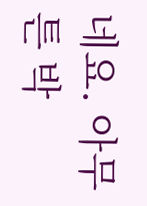네요. 아무튼 박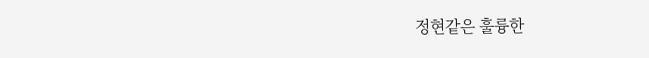정현같은 훌륭한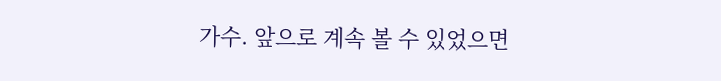가수. 앞으로 계속 볼 수 있었으면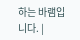하는 바램입니다. |